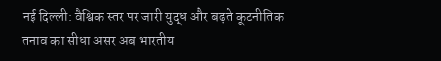नई दिल्ली: वैश्विक स्तर पर जारी युद्ध और बढ़ते कूटनीतिक तनाव का सीधा असर अब भारतीय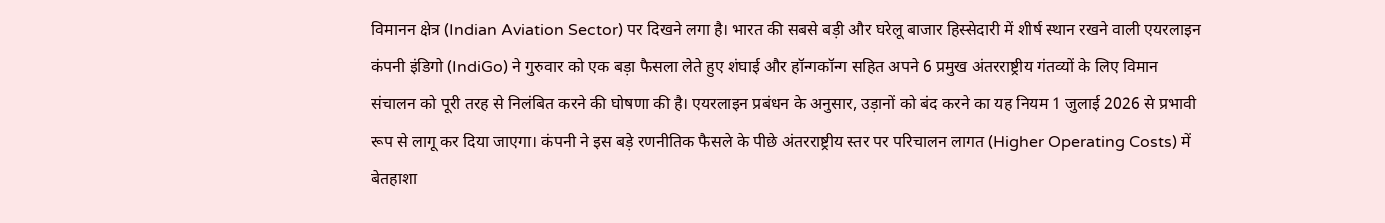विमानन क्षेत्र (Indian Aviation Sector) पर दिखने लगा है। भारत की सबसे बड़ी और घरेलू बाजार हिस्सेदारी में शीर्ष स्थान रखने वाली एयरलाइन कंपनी इंडिगो (IndiGo) ने गुरुवार को एक बड़ा फैसला लेते हुए शंघाई और हॉन्गकॉन्ग सहित अपने 6 प्रमुख अंतरराष्ट्रीय गंतव्यों के लिए विमान संचालन को पूरी तरह से निलंबित करने की घोषणा की है। एयरलाइन प्रबंधन के अनुसार, उड़ानों को बंद करने का यह नियम 1 जुलाई 2026 से प्रभावी रूप से लागू कर दिया जाएगा। कंपनी ने इस बड़े रणनीतिक फैसले के पीछे अंतरराष्ट्रीय स्तर पर परिचालन लागत (Higher Operating Costs) में बेतहाशा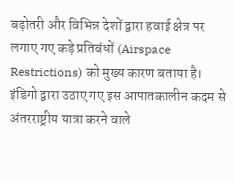बढ़ोतरी और विभिन्न देशों द्वारा हवाई क्षेत्र पर लगाए गए कड़े प्रतिबंधों (Airspace Restrictions) को मुख्य कारण बताया है।
इंडिगो द्वारा उठाए गए इस आपातकालीन कदम से अंतरराष्ट्रीय यात्रा करने वाले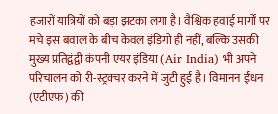हजारों यात्रियों को बड़ा झटका लगा है। वैश्विक हवाई मार्गों पर मचे इस बवाल के बीच केवल इंडिगो ही नहीं, बल्कि उसकी मुख्य प्रतिद्वंद्वी कंपनी एयर इंडिया (Air India) भी अपने परिचालन को री-स्ट्रक्चर करने में जुटी हुई है। विमानन ईंधन (एटीएफ) की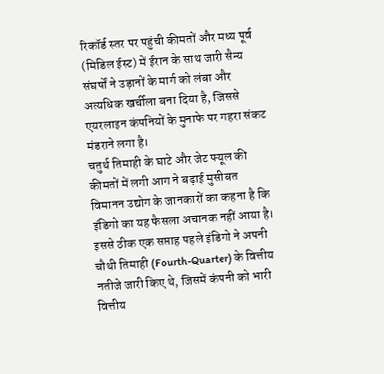रिकॉर्ड स्तर पर पहुंची कीमतों और मध्य पूर्व (मिडिल ईस्ट) में ईरान के साथ जारी सैन्य संघर्षों ने उड़ानों के मार्ग को लंबा और अत्यधिक खर्चीला बना दिया है, जिससे एयरलाइन कंपनियों के मुनाफे पर गहरा संकट मंडराने लगा है।
चतुर्थ तिमाही के घाटे और जेट फ्यूल की कीमतों में लगी आग ने बढ़ाई मुसीबत
विमानन उद्योग के जानकारों का कहना है कि इंडिगो का यह फैसला अचानक नहीं आया है। इससे ठीक एक सप्ताह पहले इंडिगो ने अपनी चौथी तिमाही (Fourth-Quarter) के वित्तीय नतीजे जारी किए थे, जिसमें कंपनी को भारी वित्तीय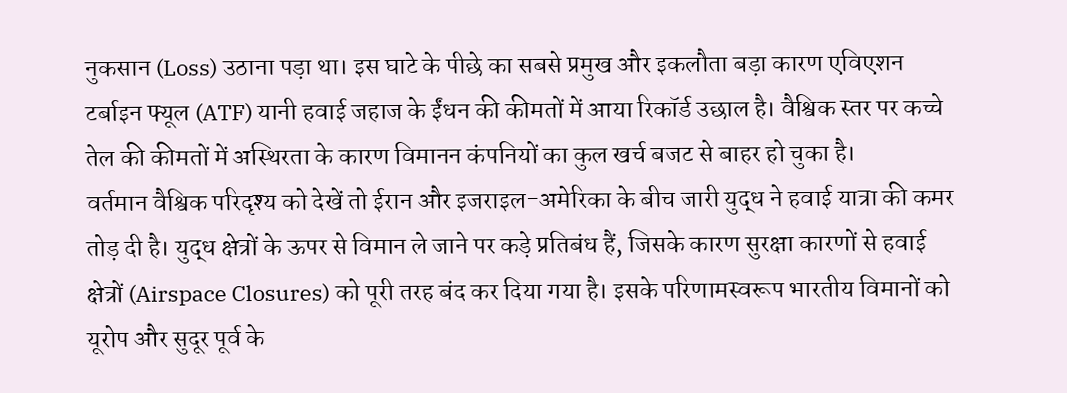नुकसान (Loss) उठाना पड़ा था। इस घाटे के पीछे का सबसे प्रमुख और इकलौता बड़ा कारण एविएशन टर्बाइन फ्यूल (ATF) यानी हवाई जहाज के ईंधन की कीमतों में आया रिकॉर्ड उछाल है। वैश्विक स्तर पर कच्चे तेल की कीमतों में अस्थिरता के कारण विमानन कंपनियों का कुल खर्च बजट से बाहर हो चुका है।
वर्तमान वैश्विक परिदृश्य को देखें तो ईरान और इजराइल-अमेरिका के बीच जारी युद्ध ने हवाई यात्रा की कमर तोड़ दी है। युद्ध क्षेत्रों के ऊपर से विमान ले जाने पर कड़े प्रतिबंध हैं, जिसके कारण सुरक्षा कारणों से हवाई क्षेत्रों (Airspace Closures) को पूरी तरह बंद कर दिया गया है। इसके परिणामस्वरूप भारतीय विमानों को यूरोप और सुदूर पूर्व के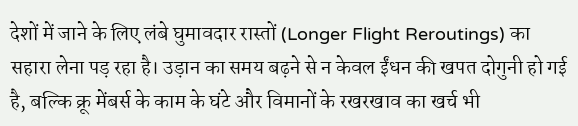देशों में जाने के लिए लंबे घुमावदार रास्तों (Longer Flight Reroutings) का सहारा लेना पड़ रहा है। उड़ान का समय बढ़ने से न केवल ईंधन की खपत दोगुनी हो गई है, बल्कि क्रू मेंबर्स के काम के घंटे और विमानों के रखरखाव का खर्च भी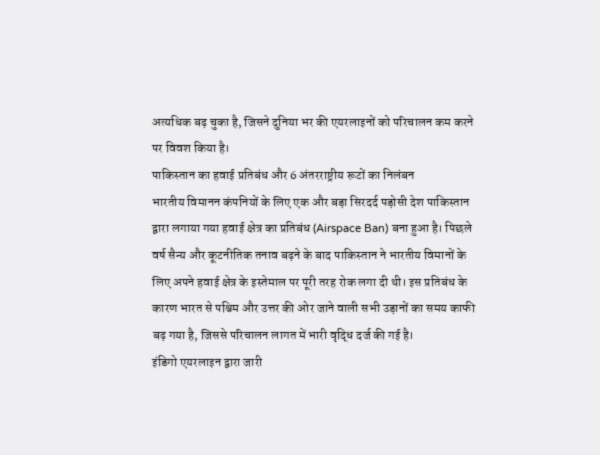अत्यधिक बढ़ चुका है, जिसने दुनिया भर की एयरलाइनों को परिचालन कम करने पर विवश किया है।
पाकिस्तान का हवाई प्रतिबंध और 6 अंतरराष्ट्रीय रूटों का निलंबन
भारतीय विमानन कंपनियों के लिए एक और बड़ा सिरदर्द पड़ोसी देश पाकिस्तान द्वारा लगाया गया हवाई क्षेत्र का प्रतिबंध (Airspace Ban) बना हुआ है। पिछले वर्ष सैन्य और कूटनीतिक तनाव बढ़ने के बाद पाकिस्तान ने भारतीय विमानों के लिए अपने हवाई क्षेत्र के इस्तेमाल पर पूरी तरह रोक लगा दी थी। इस प्रतिबंध के कारण भारत से पश्चिम और उत्तर की ओर जाने वाली सभी उड़ानों का समय काफी बढ़ गया है, जिससे परिचालन लागत में भारी वृद्धि दर्ज की गई है।
इंडिगो एयरलाइन द्वारा जारी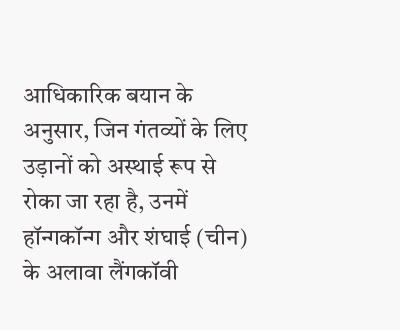आधिकारिक बयान के अनुसार, जिन गंतव्यों के लिए उड़ानों को अस्थाई रूप से रोका जा रहा है, उनमें हॉन्गकॉन्ग और शंघाई (चीन) के अलावा लैंगकॉवी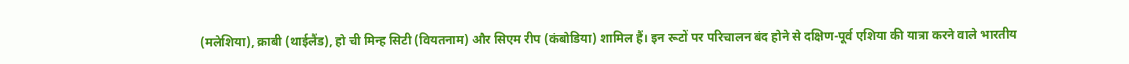(मलेशिया), क्राबी (थाईलैंड), हो ची मिन्ह सिटी (वियतनाम) और सिएम रीप (कंबोडिया) शामिल हैं। इन रूटों पर परिचालन बंद होने से दक्षिण-पूर्व एशिया की यात्रा करने वाले भारतीय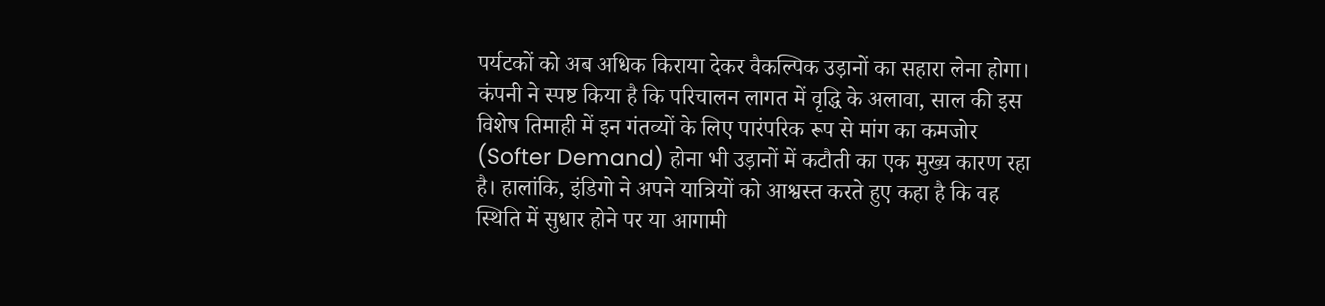पर्यटकों को अब अधिक किराया देकर वैकल्पिक उड़ानों का सहारा लेना होगा।
कंपनी ने स्पष्ट किया है कि परिचालन लागत में वृद्धि के अलावा, साल की इस विशेष तिमाही में इन गंतव्यों के लिए पारंपरिक रूप से मांग का कमजोर (Softer Demand) होना भी उड़ानों में कटौती का एक मुख्य कारण रहा है। हालांकि, इंडिगो ने अपने यात्रियों को आश्वस्त करते हुए कहा है कि वह स्थिति में सुधार होने पर या आगामी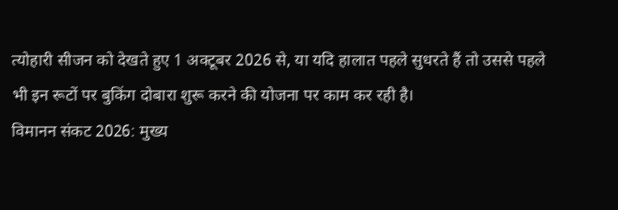त्योहारी सीजन को देखते हुए 1 अक्टूबर 2026 से, या यदि हालात पहले सुधरते हैं तो उससे पहले भी इन रूटों पर बुकिंग दोबारा शुरू करने की योजना पर काम कर रही है।
विमानन संकट 2026: मुख्य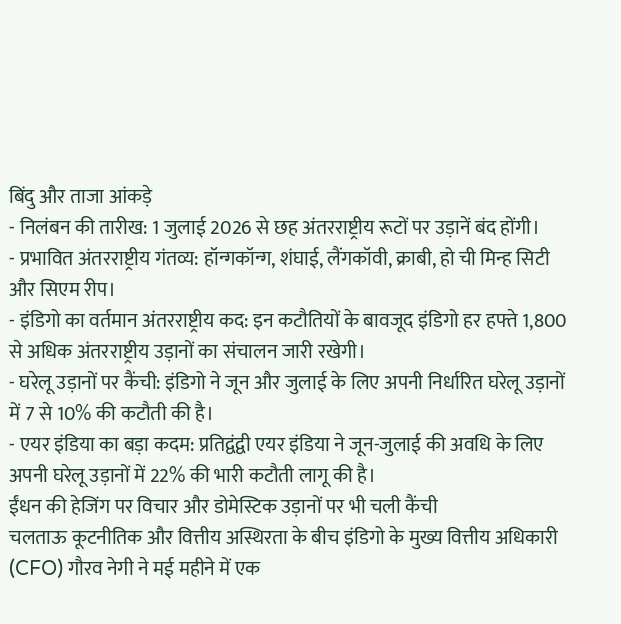बिंदु और ताजा आंकड़े
- निलंबन की तारीख: 1 जुलाई 2026 से छह अंतरराष्ट्रीय रूटों पर उड़ानें बंद होंगी।
- प्रभावित अंतरराष्ट्रीय गंतव्य: हॉन्गकॉन्ग, शंघाई, लैंगकॉवी, क्राबी, हो ची मिन्ह सिटी और सिएम रीप।
- इंडिगो का वर्तमान अंतरराष्ट्रीय कद: इन कटौतियों के बावजूद इंडिगो हर हफ्ते 1,800 से अधिक अंतरराष्ट्रीय उड़ानों का संचालन जारी रखेगी।
- घरेलू उड़ानों पर कैंची: इंडिगो ने जून और जुलाई के लिए अपनी निर्धारित घरेलू उड़ानों में 7 से 10% की कटौती की है।
- एयर इंडिया का बड़ा कदम: प्रतिद्वंद्वी एयर इंडिया ने जून-जुलाई की अवधि के लिए अपनी घरेलू उड़ानों में 22% की भारी कटौती लागू की है।
ईंधन की हेजिंग पर विचार और डोमेस्टिक उड़ानों पर भी चली कैंची
चलताऊ कूटनीतिक और वित्तीय अस्थिरता के बीच इंडिगो के मुख्य वित्तीय अधिकारी (CFO) गौरव नेगी ने मई महीने में एक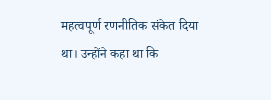महत्वपूर्ण रणनीतिक संकेत दिया था। उन्होंने कहा था कि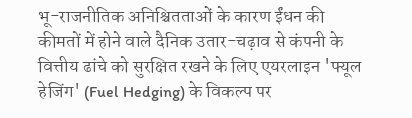भू-राजनीतिक अनिश्चितताओं के कारण ईंधन की कीमतों में होने वाले दैनिक उतार-चढ़ाव से कंपनी के वित्तीय ढांचे को सुरक्षित रखने के लिए एयरलाइन 'फ्यूल हेजिंग' (Fuel Hedging) के विकल्प पर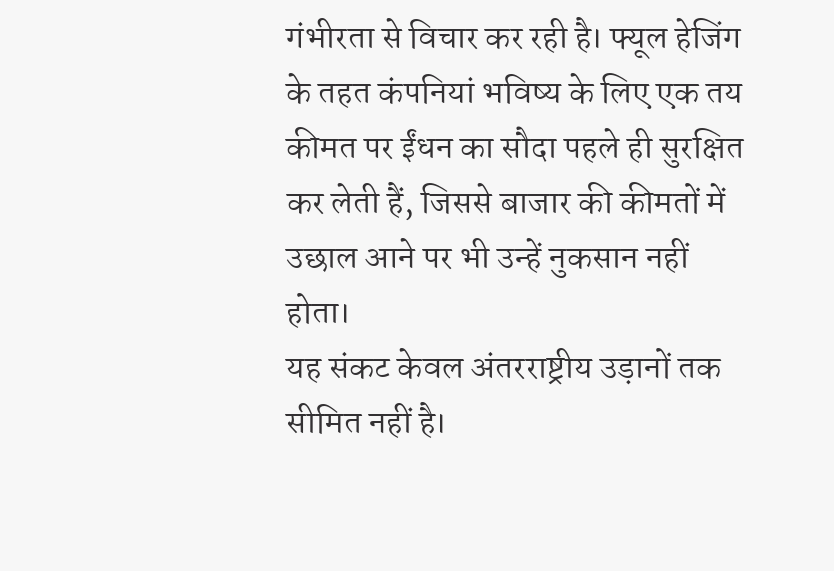गंभीरता से विचार कर रही है। फ्यूल हेजिंग के तहत कंपनियां भविष्य के लिए एक तय कीमत पर ईंधन का सौदा पहले ही सुरक्षित कर लेती हैं, जिससे बाजार की कीमतों में उछाल आने पर भी उन्हें नुकसान नहीं होता।
यह संकट केवल अंतरराष्ट्रीय उड़ानों तक सीमित नहीं है।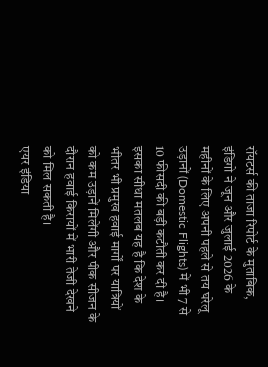रॉयटर्स की ताजा रिपोर्ट के मुताबिक, इंडिगो ने जून और जुलाई 2026 के महीनों के लिए अपनी पहले से तय घरेलू उड़ानों (Domestic Flights) में भी 7 से 10 फीसदी की बड़ी कटौती कर दी है। इसका सीधा मतलब यह है कि देश के भीतर भी प्रमुख हवाई मार्गों पर यात्रियों को कम उड़ानें मिलेंगी और पीक सीजन के दौरान हवाई किरायों में भारी तेजी देखने को मिल सकती है।
एयर इंडिया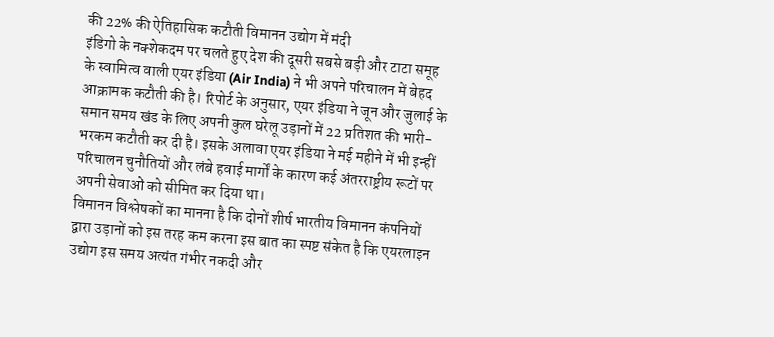की 22% की ऐतिहासिक कटौती विमानन उद्योग में मंदी
इंडिगो के नक्शेकदम पर चलते हुए देश की दूसरी सबसे बड़ी और टाटा समूह के स्वामित्व वाली एयर इंडिया (Air India) ने भी अपने परिचालन में बेहद आक्रामक कटौती की है। रिपोर्ट के अनुसार, एयर इंडिया ने जून और जुलाई के समान समय खंड के लिए अपनी कुल घरेलू उड़ानों में 22 प्रतिशत की भारी-भरकम कटौती कर दी है। इसके अलावा एयर इंडिया ने मई महीने में भी इन्हीं परिचालन चुनौतियों और लंबे हवाई मार्गों के कारण कई अंतरराष्ट्रीय रूटों पर अपनी सेवाओं को सीमित कर दिया था।
विमानन विश्लेषकों का मानना है कि दोनों शीर्ष भारतीय विमानन कंपनियों द्वारा उड़ानों को इस तरह कम करना इस बात का स्पष्ट संकेत है कि एयरलाइन उद्योग इस समय अत्यंत गंभीर नकदी और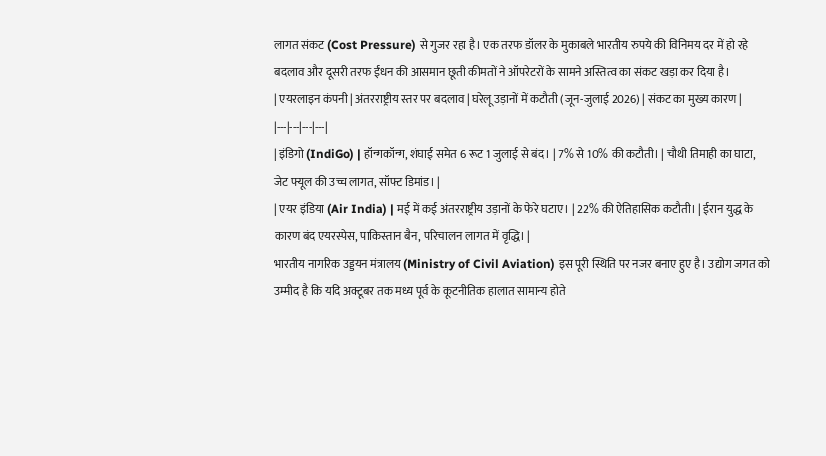लागत संकट (Cost Pressure) से गुजर रहा है। एक तरफ डॉलर के मुकाबले भारतीय रुपये की विनिमय दर में हो रहे बदलाव और दूसरी तरफ ईंधन की आसमान छूती कीमतों ने ऑपरेटरों के सामने अस्तित्व का संकट खड़ा कर दिया है।
| एयरलाइन कंपनी | अंतरराष्ट्रीय स्तर पर बदलाव | घरेलू उड़ानों में कटौती (जून-जुलाई 2026) | संकट का मुख्य कारण |
|---|---|---|---|
| इंडिगो (IndiGo) | हॉन्गकॉन्ग, शंघाई समेत 6 रूट 1 जुलाई से बंद। | 7% से 10% की कटौती। | चौथी तिमाही का घाटा, जेट फ्यूल की उच्च लागत, सॉफ्ट डिमांड। |
| एयर इंडिया (Air India) | मई में कई अंतरराष्ट्रीय उड़ानों के फेरे घटाए। | 22% की ऐतिहासिक कटौती। | ईरान युद्ध के कारण बंद एयरस्पेस, पाकिस्तान बैन, परिचालन लागत में वृद्धि। |
भारतीय नागरिक उड्डयन मंत्रालय (Ministry of Civil Aviation) इस पूरी स्थिति पर नजर बनाए हुए है। उद्योग जगत को उम्मीद है कि यदि अक्टूबर तक मध्य पूर्व के कूटनीतिक हालात सामान्य होते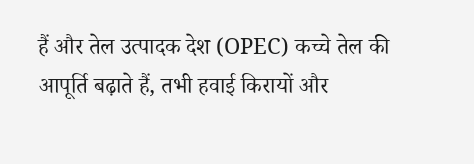हैं और तेल उत्पादक देश (OPEC) कच्चे तेल की आपूर्ति बढ़ाते हैं, तभी हवाई किरायों और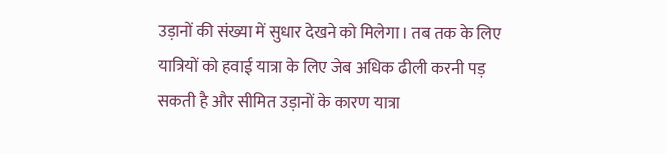उड़ानों की संख्या में सुधार देखने को मिलेगा। तब तक के लिए यात्रियों को हवाई यात्रा के लिए जेब अधिक ढीली करनी पड़ सकती है और सीमित उड़ानों के कारण यात्रा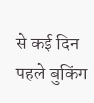से कई दिन पहले बुकिंग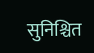सुनिश्चित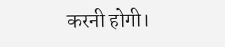करनी होगी।